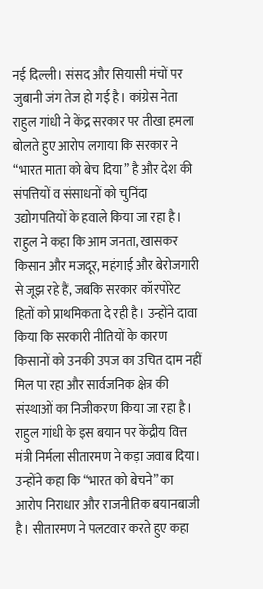नई दिल्ली। संसद और सियासी मंचों पर जुबानी जंग तेज हो गई है। कांग्रेस नेता राहुल गांधी ने केंद्र सरकार पर तीखा हमला बोलते हुए आरोप लगाया कि सरकार ने “भारत माता को बेच दिया” है और देश की संपत्तियों व संसाधनों को चुनिंदा उद्योगपतियों के हवाले किया जा रहा है। राहुल ने कहा कि आम जनता, खासकर किसान और मजदूर, महंगाई और बेरोजगारी से जूझ रहे हैं, जबकि सरकार कॉरपोरेट हितों को प्राथमिकता दे रही है। उन्होंने दावा किया कि सरकारी नीतियों के कारण किसानों को उनकी उपज का उचित दाम नहीं मिल पा रहा और सार्वजनिक क्षेत्र की संस्थाओं का निजीकरण किया जा रहा है।
राहुल गांधी के इस बयान पर केंद्रीय वित्त मंत्री निर्मला सीतारमण ने कड़ा जवाब दिया। उन्होंने कहा कि “भारत को बेचने” का आरोप निराधार और राजनीतिक बयानबाजी है। सीतारमण ने पलटवार करते हुए कहा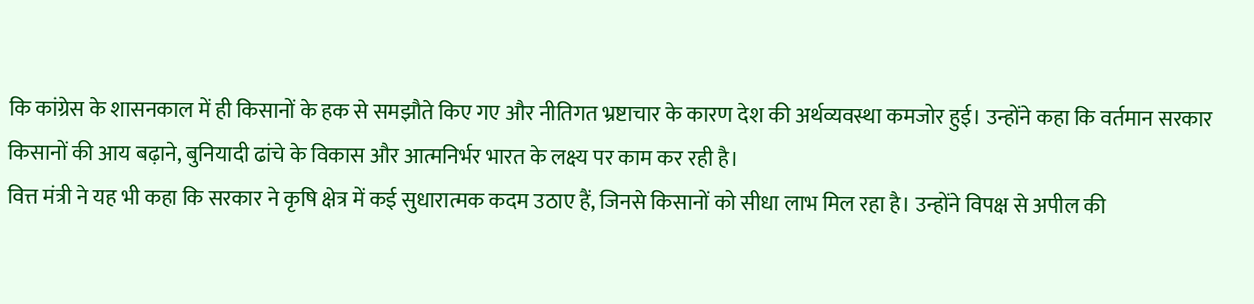कि कांग्रेस के शासनकाल में ही किसानों के हक से समझौते किए गए और नीतिगत भ्रष्टाचार के कारण देश की अर्थव्यवस्था कमजोर हुई। उन्होंने कहा कि वर्तमान सरकार किसानों की आय बढ़ाने, बुनियादी ढांचे के विकास और आत्मनिर्भर भारत के लक्ष्य पर काम कर रही है।
वित्त मंत्री ने यह भी कहा कि सरकार ने कृषि क्षेत्र में कई सुधारात्मक कदम उठाए हैं, जिनसे किसानों को सीधा लाभ मिल रहा है। उन्होंने विपक्ष से अपील की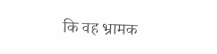कि वह भ्रामक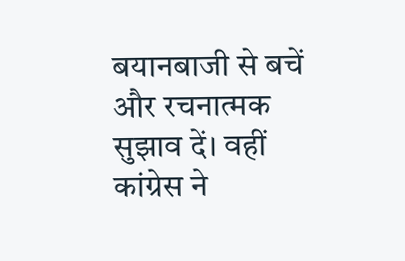बयानबाजी से बचें और रचनात्मक सुझाव दें। वहीं कांग्रेस ने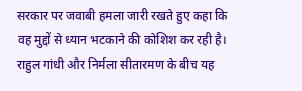सरकार पर जवाबी हमला जारी रखते हुए कहा कि वह मुद्दों से ध्यान भटकाने की कोशिश कर रही है।
राहुल गांधी और निर्मला सीतारमण के बीच यह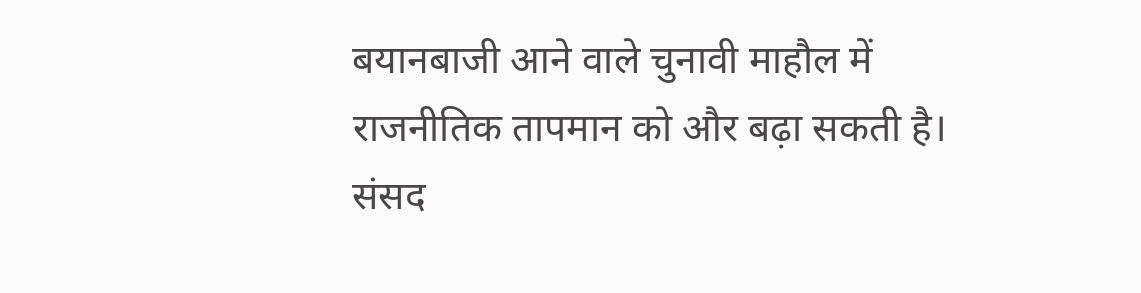बयानबाजी आने वाले चुनावी माहौल में राजनीतिक तापमान को और बढ़ा सकती है। संसद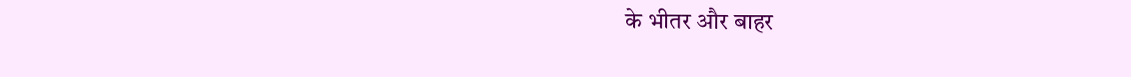के भीतर और बाहर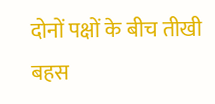दोनों पक्षों के बीच तीखी बहस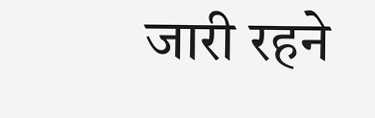जारी रहने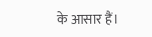के आसार हैं।